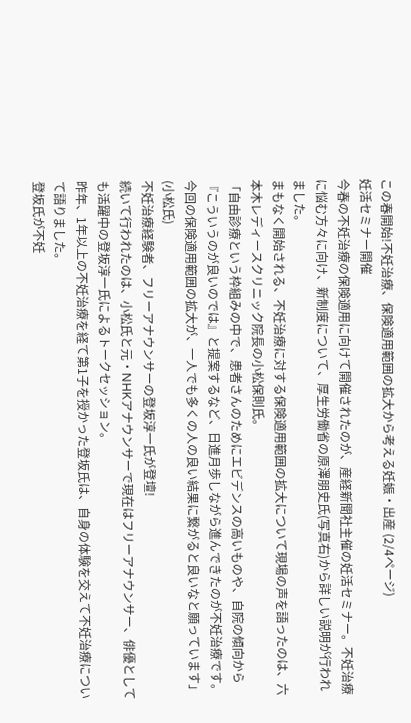この春開始!不妊治療、保険適用範囲の拡大から考える妊娠・出産 (2/4ページ)
妊活セミナー開催
今春の不妊治療の保険適用に向けて開催されたのが、産経新聞社主催の妊活セミナー。不妊治療に悩む方々に向け、新制度について、厚生労働省の原澤朋史氏(写真右)から詳しい説明が行われました。
まもなく開始される、不妊治療に対する保険適用範囲の拡大について現場の声を語ったのは、六本木レディースクリニック院長の小松保則氏。
「自由診療という枠組みの中で、患者さんのためにエビデンスの高いものや、自院の傾向から『こういうのが良いのでは』と提案するなど、日進月歩しながら進んできたのが不妊治療です。
今回の保険適用範囲の拡大が、一人でも多くの人の良い結果に繋がると良いなと願っています」(小松氏)
不妊治療経験者、フリーアナウンサーの登坂淳一氏が登壇!
続いて行われたのは、小松氏と元・NHKアナウンサーで現在はフリーアナウンサー、俳優としても活躍中の登坂淳一氏によるトークセッション。
昨年、1年以上の不妊治療を経て第1子を授かった登坂氏は、自身の体験を交えて不妊治療について語りました。
登坂氏が不妊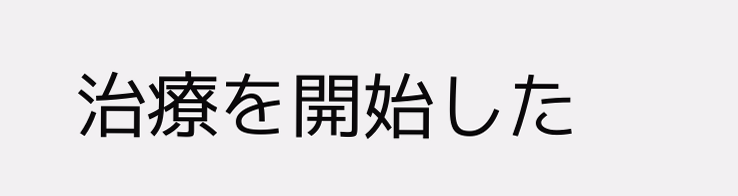治療を開始した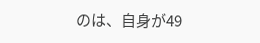のは、自身が49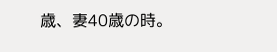歳、妻40歳の時。